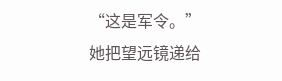“这是军令。”
她把望远镜递给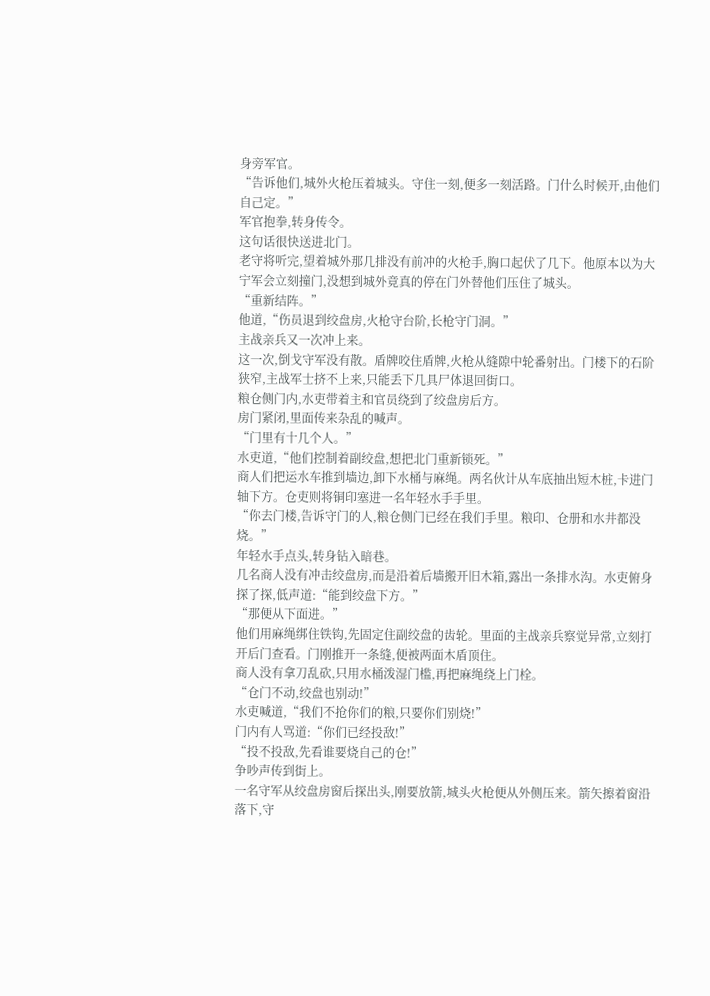身旁军官。
“告诉他们,城外火枪压着城头。守住一刻,便多一刻活路。门什么时候开,由他们自己定。”
军官抱拳,转身传令。
这句话很快送进北门。
老守将听完,望着城外那几排没有前冲的火枪手,胸口起伏了几下。他原本以为大宁军会立刻撞门,没想到城外竟真的停在门外替他们压住了城头。
“重新结阵。”
他道,“伤员退到绞盘房,火枪守台阶,长枪守门洞。”
主战亲兵又一次冲上来。
这一次,倒戈守军没有散。盾牌咬住盾牌,火枪从缝隙中轮番射出。门楼下的石阶狭窄,主战军士挤不上来,只能丢下几具尸体退回街口。
粮仓侧门内,水吏带着主和官员绕到了绞盘房后方。
房门紧闭,里面传来杂乱的喊声。
“门里有十几个人。”
水吏道,“他们控制着副绞盘,想把北门重新锁死。”
商人们把运水车推到墙边,卸下水桶与麻绳。两名伙计从车底抽出短木桩,卡进门轴下方。仓吏则将铜印塞进一名年轻水手手里。
“你去门楼,告诉守门的人,粮仓侧门已经在我们手里。粮印、仓册和水井都没烧。”
年轻水手点头,转身钻入暗巷。
几名商人没有冲击绞盘房,而是沿着后墙搬开旧木箱,露出一条排水沟。水吏俯身探了探,低声道:“能到绞盘下方。”
“那便从下面进。”
他们用麻绳绑住铁钩,先固定住副绞盘的齿轮。里面的主战亲兵察觉异常,立刻打开后门查看。门刚推开一条缝,便被两面木盾顶住。
商人没有拿刀乱砍,只用水桶泼湿门槛,再把麻绳绕上门栓。
“仓门不动,绞盘也别动!”
水吏喊道,“我们不抢你们的粮,只要你们别烧!”
门内有人骂道:“你们已经投敌!”
“投不投敌,先看谁要烧自己的仓!”
争吵声传到街上。
一名守军从绞盘房窗后探出头,刚要放箭,城头火枪便从外侧压来。箭矢擦着窗沿落下,守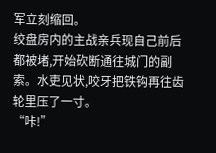军立刻缩回。
绞盘房内的主战亲兵现自己前后都被堵,开始砍断通往城门的副索。水吏见状,咬牙把铁钩再往齿轮里压了一寸。
“咔!”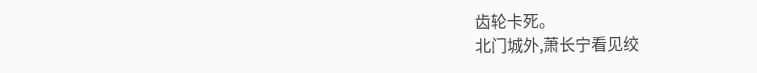齿轮卡死。
北门城外,萧长宁看见绞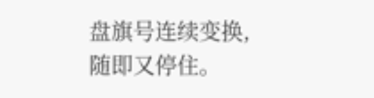盘旗号连续变换,随即又停住。